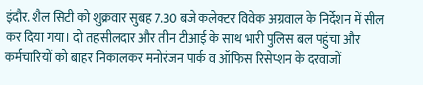इंदौर. शैल सिटी को शुक्रवार सुबह 7.30 बजे कलेक्टर विवेक अग्रवाल के निर्देशन में सील कर दिया गया। दो तहसीलदार और तीन टीआई के साथ भारी पुलिस बल पहुंचा और कर्मचारियों को बाहर निकालकर मनोरंजन पार्क व ऑफिस रिसेप्शन के दरवाजों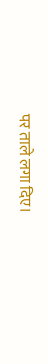पर ताले लगा दिए।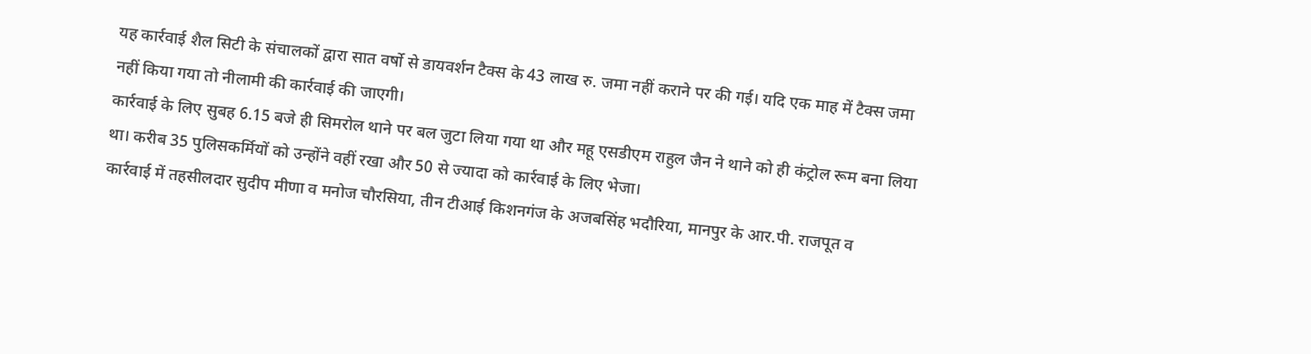यह कार्रवाई शैल सिटी के संचालकों द्वारा सात वर्षो से डायवर्शन टैक्स के 43 लाख रु. जमा नहीं कराने पर की गई। यदि एक माह में टैक्स जमा नहीं किया गया तो नीलामी की कार्रवाई की जाएगी।
कार्रवाई के लिए सुबह 6.15 बजे ही सिमरोल थाने पर बल जुटा लिया गया था और महू एसडीएम राहुल जैन ने थाने को ही कंट्रोल रूम बना लिया था। करीब 35 पुलिसकर्मियों को उन्होंने वहीं रखा और 50 से ज्यादा को कार्रवाई के लिए भेजा।
कार्रवाई में तहसीलदार सुदीप मीणा व मनोज चौरसिया, तीन टीआई किशनगंज के अजबसिंह भदौरिया, मानपुर के आर.पी. राजपूत व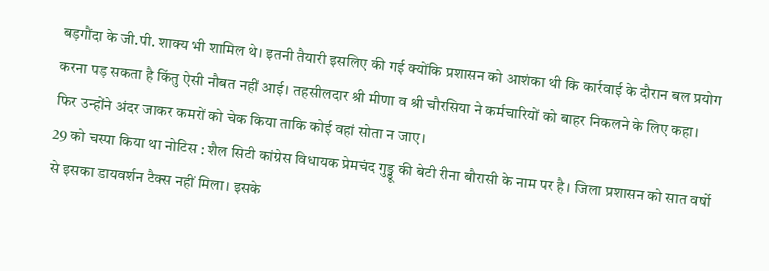बड़गौंदा के जी.पी. शाक्य भी शामिल थे। इतनी तैयारी इसलिए की गई क्योंकि प्रशासन को आशंका थी कि कार्रवाई के दौरान बल प्रयोग करना पड़ सकता है किंतु ऐसी नौबत नहीं आई। तहसीलदार श्री मीणा व श्री चौरसिया ने कर्मचारियों को बाहर निकलने के लिए कहा। फिर उन्होंने अंदर जाकर कमरों को चेक किया ताकि कोई वहां सोता न जाए।
29 को चस्पा किया था नोटिस : शैल सिटी कांग्रेस विधायक प्रेमचंद गुड्डू की बेटी रीना बौरासी के नाम पर है। जिला प्रशासन को सात वर्षो से इसका डायवर्शन टैक्स नहीं मिला। इसके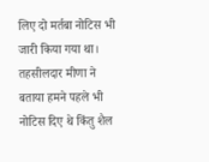लिए दो मर्तबा नोटिस भी जारी किया गया था।
तहसीलदार मीणा ने बताया हमने पहले भी नोटिस दिए थे किंतु शैल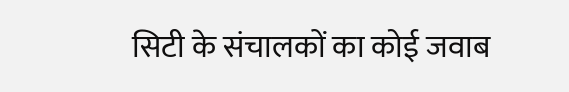सिटी के संचालकों का कोई जवाब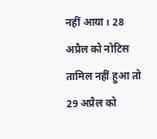नहीं आया। 28 अप्रैल को नोटिस तामिल नहीं हुआ तो 29 अप्रैल को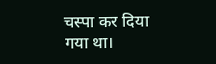चस्पा कर दिया गया था।